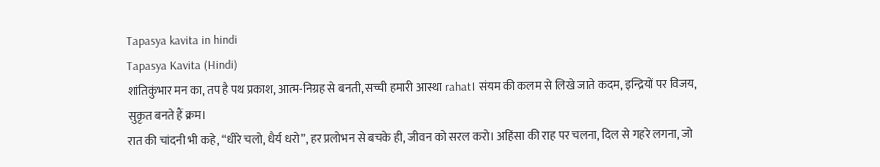Tapasya kavita in hindi
Tapasya Kavita (Hindi)
शांतिकुंभार मन का, तप है पथ प्रकाश, आत्म-निग्रह से बनती, सच्ची हमारी आस्था rahat। संयम की कलम से लिखे जाते कदम, इन्द्रियों पर विजय, सुकृत बनते हैं क्रम।
रात की चांदनी भी कहे, “धीरे चलो, धैर्य धरो”, हर प्रलोभन से बचके ही, जीवन को सरल करो। अहिंसा की राह पर चलना, दिल से गहरे लगना, जो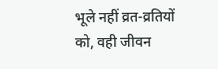भूले नहीं व्रत-व्रतियों को, वही जीवन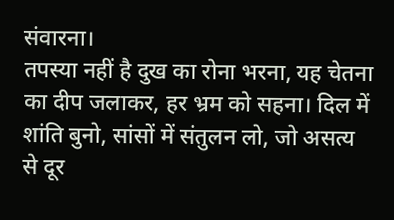संवारना।
तपस्या नहीं है दुख का रोना भरना, यह चेतना का दीप जलाकर, हर भ्रम को सहना। दिल में शांति बुनो, सांसों में संतुलन लो, जो असत्य से दूर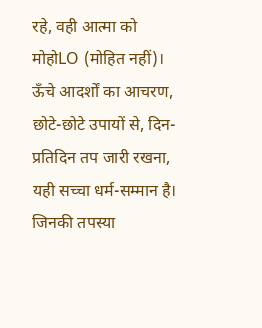रहे, वही आत्मा को मोहोLO (मोहित नहीं)।
ऊँचे आदर्शों का आचरण, छोटे-छोटे उपायों से, दिन-प्रतिदिन तप जारी रखना, यही सच्चा धर्म-सम्मान है। जिनकी तपस्या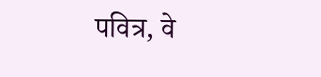पवित्र, वे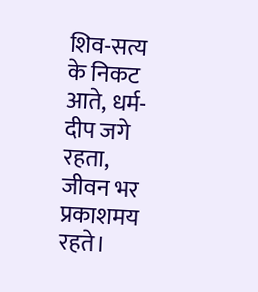शिव-सत्य के निकट आते, धर्म-दीप जगे रहता, जीवन भर प्रकाशमय रहते।